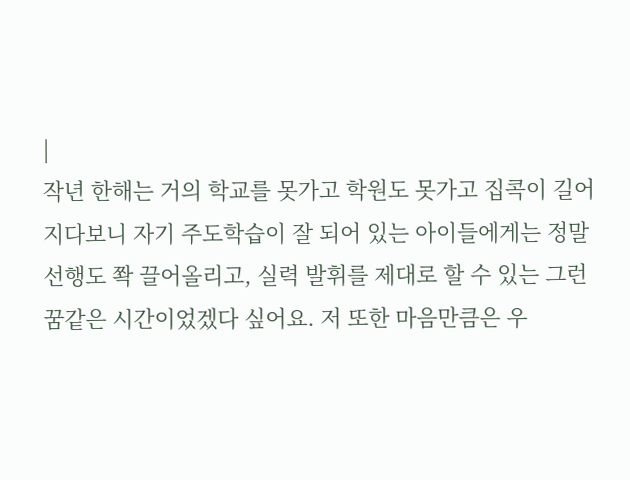|
작년 한해는 거의 학교를 못가고 학원도 못가고 집콕이 길어지다보니 자기 주도학습이 잘 되어 있는 아이들에게는 정말 선행도 쫙 끌어올리고, 실력 발휘를 제대로 할 수 있는 그런 꿈같은 시간이었겠다 싶어요. 저 또한 마음만큼은 우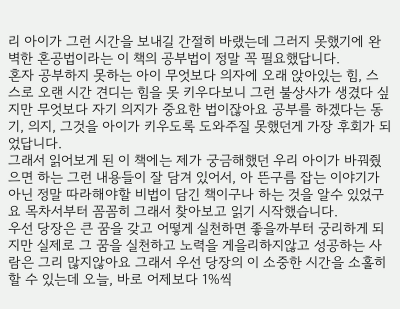리 아이가 그런 시간을 보내길 간절히 바랬는데 그러지 못했기에 완벽한 혼공법이라는 이 책의 공부법이 정말 꼭 필요했답니다.
혼자 공부하지 못하는 아이 무엇보다 의자에 오래 앉아있는 힘, 스스로 오랜 시간 견디는 힘을 못 키우다보니 그런 불상사가 생겼다 싶지만 무엇보다 자기 의지가 중요한 법이잖아요 공부를 하겠다는 동기, 의지, 그것을 아이가 키우도록 도와주질 못했던게 가장 후회가 되었답니다.
그래서 읽어보게 된 이 책에는 제가 궁금해했던 우리 아이가 바꿔줬으면 하는 그런 내용들이 잘 담겨 있어서, 아 뜬구름 잡는 이야기가 아닌 정말 따라해야할 비법이 담긴 책이구나 하는 것을 알수 있었구요 목차서부터 꼼꼼히 그래서 찾아보고 읽기 시작했습니다.
우선 당장은 큰 꿈을 갖고 어떻게 실천하면 좋을까부터 궁리하게 되지만 실제로 그 꿈을 실천하고 노력을 게을리하지않고 성공하는 사람은 그리 많지않아요 그래서 우선 당장의 이 소중한 시간을 소홀히 할 수 있는데 오늘, 바로 어제보다 1%씩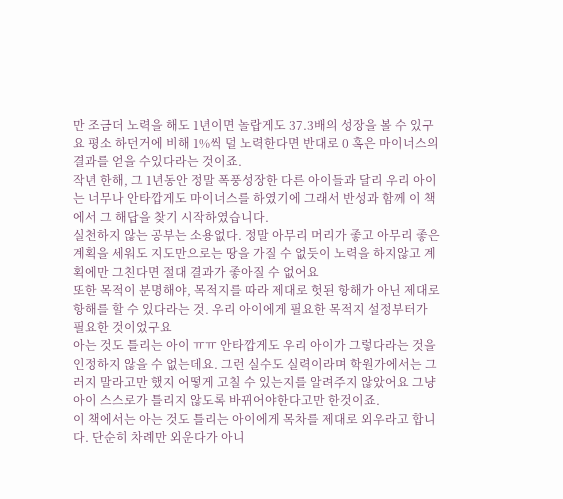만 조금더 노력을 해도 1년이면 놀랍게도 37.3배의 성장을 볼 수 있구요 평소 하던거에 비해 1%씩 덜 노력한다면 반대로 0 혹은 마이너스의 결과를 얻을 수있다라는 것이죠.
작년 한해, 그 1년동안 정말 폭풍성장한 다른 아이들과 달리 우리 아이는 너무나 안타깝게도 마이너스를 하였기에 그래서 반성과 함께 이 책에서 그 해답을 찾기 시작하였습니다.
실천하지 않는 공부는 소용없다. 정말 아무리 머리가 좋고 아무리 좋은 계획을 세워도 지도만으로는 땅을 가질 수 없듯이 노력을 하지않고 계획에만 그친다면 절대 결과가 좋아질 수 없어요
또한 목적이 분명해야, 목적지를 따라 제대로 헛된 항해가 아닌 제대로 항해를 할 수 있다라는 것. 우리 아이에게 필요한 목적지 설정부터가 필요한 것이었구요
아는 것도 틀리는 아이 ㅠㅠ 안타깝게도 우리 아이가 그렇다라는 것을 인정하지 않을 수 없는데요. 그런 실수도 실력이라며 학원가에서는 그러지 말라고만 했지 어떻게 고칠 수 있는지를 알려주지 않았어요 그냥 아이 스스로가 틀리지 않도록 바뀌어야한다고만 한것이죠.
이 책에서는 아는 것도 틀리는 아이에게 목차를 제대로 외우라고 합니다. 단순히 차례만 외운다가 아니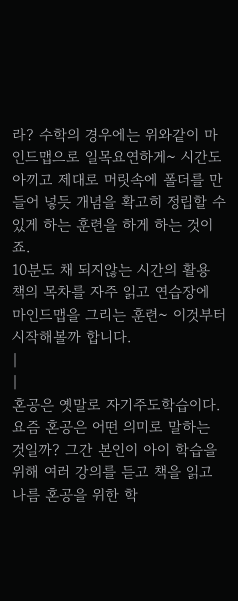라? 수학의 경우에는 위와같이 마인드맵으로 일목요연하게~ 시간도 아끼고 제대로 머릿속에 폴더를 만들어 넣듯 개념을 확고히 정립할 수 있게 하는 훈련을 하게 하는 것이죠.
10분도 채 되지않는 시간의 활용 책의 목차를 자주 읽고 연습장에 마인드맵을 그리는 훈련~ 이것부터 시작해볼까 합니다.
|
|
혼공은 옛말로 자기주도학습이다. 요즘 혼공은 어떤 의미로 말하는 것일까? 그간 본인이 아이 학습을 위해 여러 강의를 듣고 책을 읽고 나름 혼공을 위한 학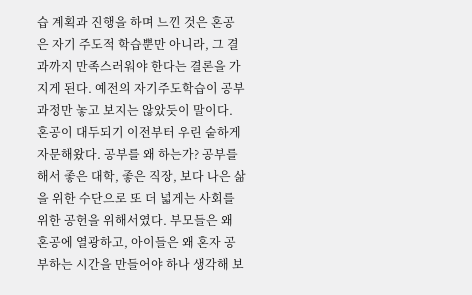습 계획과 진행을 하며 느낀 것은 혼공은 자기 주도적 학습뿐만 아니라, 그 결과까지 만족스러워야 한다는 결론을 가지게 된다. 예전의 자기주도학습이 공부 과정만 놓고 보지는 않았듯이 말이다.
혼공이 대두되기 이전부터 우린 숱하게 자문해왔다. 공부를 왜 하는가? 공부를 해서 좋은 대학, 좋은 직장, 보다 나은 삶을 위한 수단으로 또 더 넓게는 사회를 위한 공헌을 위해서였다. 부모들은 왜 혼공에 열광하고, 아이들은 왜 혼자 공부하는 시간을 만들어야 하나 생각해 보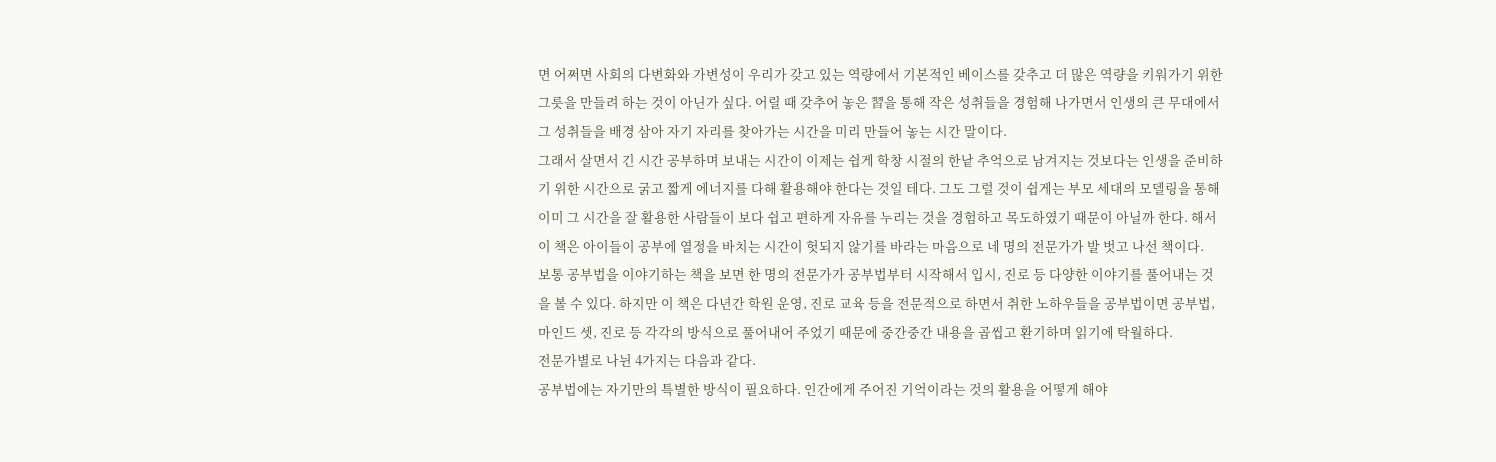면 어쩌면 사회의 다변화와 가변성이 우리가 갖고 있는 역량에서 기본적인 베이스를 갖추고 더 많은 역량을 키워가기 위한 그릇을 만들려 하는 것이 아닌가 싶다. 어릴 때 갖추어 놓은 習을 통해 작은 성취들을 경험해 나가면서 인생의 큰 무대에서 그 성취들을 배경 삼아 자기 자리를 찾아가는 시간을 미리 만들어 놓는 시간 말이다.
그래서 살면서 긴 시간 공부하며 보내는 시간이 이제는 쉽게 학창 시절의 한낱 추억으로 남겨지는 것보다는 인생을 준비하기 위한 시간으로 굵고 짧게 에너지를 다해 활용해야 한다는 것일 테다. 그도 그럴 것이 쉽게는 부모 세대의 모델링을 통해 이미 그 시간을 잘 활용한 사람들이 보다 쉽고 편하게 자유를 누리는 것을 경험하고 목도하였기 때문이 아닐까 한다. 해서 이 책은 아이들이 공부에 열정을 바치는 시간이 헛되지 않기를 바라는 마음으로 네 명의 전문가가 발 벗고 나선 책이다.
보통 공부법을 이야기하는 책을 보면 한 명의 전문가가 공부법부터 시작해서 입시, 진로 등 다양한 이야기를 풀어내는 것을 볼 수 있다. 하지만 이 책은 다년간 학원 운영, 진로 교육 등을 전문적으로 하면서 취한 노하우들을 공부법이면 공부법, 마인드 셋, 진로 등 각각의 방식으로 풀어내어 주었기 때문에 중간중간 내용을 곱씹고 환기하며 읽기에 탁월하다.
전문가별로 나뉜 4가지는 다음과 같다.
공부법에는 자기만의 특별한 방식이 필요하다. 인간에게 주어진 기억이라는 것의 활용을 어떻게 해야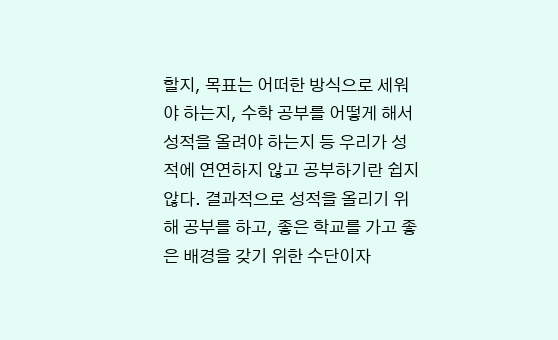할지, 목표는 어떠한 방식으로 세워야 하는지, 수학 공부를 어떻게 해서 성적을 올려야 하는지 등 우리가 성적에 연연하지 않고 공부하기란 쉽지 않다. 결과적으로 성적을 올리기 위해 공부를 하고, 좋은 학교를 가고 좋은 배경을 갖기 위한 수단이자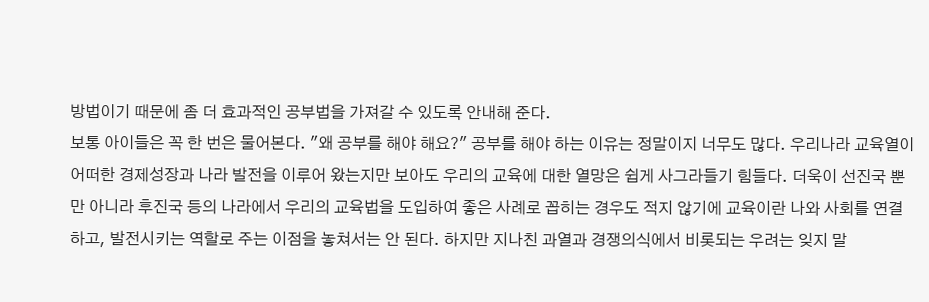방법이기 때문에 좀 더 효과적인 공부법을 가져갈 수 있도록 안내해 준다.
보통 아이들은 꼭 한 번은 물어본다. "왜 공부를 해야 해요?" 공부를 해야 하는 이유는 정말이지 너무도 많다. 우리나라 교육열이 어떠한 경제성장과 나라 발전을 이루어 왔는지만 보아도 우리의 교육에 대한 열망은 쉽게 사그라들기 힘들다. 더욱이 선진국 뿐만 아니라 후진국 등의 나라에서 우리의 교육법을 도입하여 좋은 사례로 꼽히는 경우도 적지 않기에 교육이란 나와 사회를 연결하고, 발전시키는 역할로 주는 이점을 놓쳐서는 안 된다. 하지만 지나친 과열과 경쟁의식에서 비롯되는 우려는 잊지 말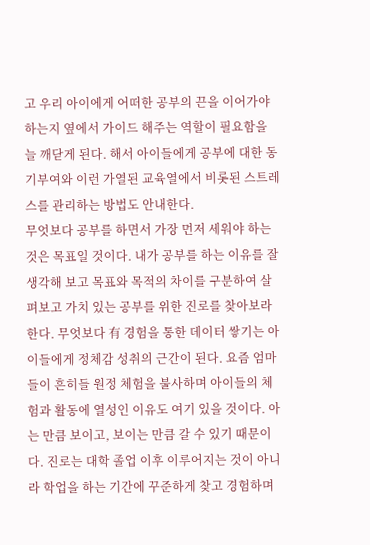고 우리 아이에게 어떠한 공부의 끈을 이어가야 하는지 옆에서 가이드 해주는 역할이 필요함을 늘 깨닫게 된다. 해서 아이들에게 공부에 대한 동기부여와 이런 가열된 교육열에서 비롯된 스트레스를 관리하는 방법도 안내한다.
무엇보다 공부를 하면서 가장 먼저 세워야 하는 것은 목표일 것이다. 내가 공부를 하는 이유를 잘 생각해 보고 목표와 목적의 차이를 구분하여 살펴보고 가치 있는 공부를 위한 진로를 찾아보라 한다. 무엇보다 有 경험을 통한 데이터 쌓기는 아이들에게 정체감 성취의 근간이 된다. 요즘 엄마들이 흔히들 원정 체험을 불사하며 아이들의 체험과 활동에 열성인 이유도 여기 있을 것이다. 아는 만큼 보이고, 보이는 만큼 갈 수 있기 때문이다. 진로는 대학 졸업 이후 이루어지는 것이 아니라 학업을 하는 기간에 꾸준하게 찾고 경험하며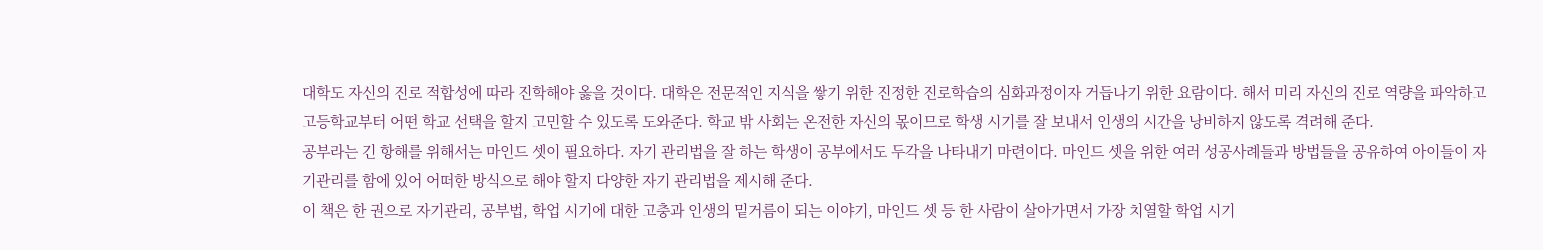대학도 자신의 진로 적합성에 따라 진학해야 옳을 것이다. 대학은 전문적인 지식을 쌓기 위한 진정한 진로학습의 심화과정이자 거듭나기 위한 요람이다. 해서 미리 자신의 진로 역량을 파악하고 고등학교부터 어떤 학교 선택을 할지 고민할 수 있도록 도와준다. 학교 밖 사회는 온전한 자신의 몫이므로 학생 시기를 잘 보내서 인생의 시간을 낭비하지 않도록 격려해 준다.
공부라는 긴 항해를 위해서는 마인드 셋이 필요하다. 자기 관리법을 잘 하는 학생이 공부에서도 두각을 나타내기 마련이다. 마인드 셋을 위한 여러 성공사례들과 방법들을 공유하여 아이들이 자기관리를 함에 있어 어떠한 방식으로 해야 할지 다양한 자기 관리법을 제시해 준다.
이 책은 한 권으로 자기관리, 공부법, 학업 시기에 대한 고충과 인생의 밑거름이 되는 이야기, 마인드 셋 등 한 사람이 살아가면서 가장 치열할 학업 시기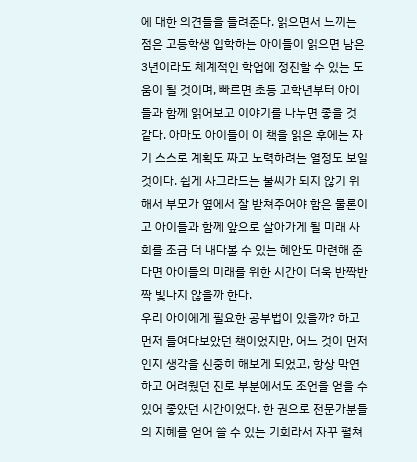에 대한 의견들을 들려준다. 읽으면서 느끼는 점은 고등학생 입학하는 아이들이 읽으면 남은 3년이라도 체계적인 학업에 정진할 수 있는 도움이 될 것이며, 빠르면 초등 고학년부터 아이들과 함께 읽어보고 이야기를 나누면 좋을 것 같다. 아마도 아이들이 이 책을 읽은 후에는 자기 스스로 계획도 짜고 노력하려는 열정도 보일 것이다. 쉽게 사그라드는 불씨가 되지 않기 위해서 부모가 옆에서 잘 받쳐주어야 함은 물론이고 아이들과 함께 앞으로 살아가게 될 미래 사회를 조금 더 내다볼 수 있는 혜안도 마련해 준다면 아이들의 미래를 위한 시간이 더욱 반짝반짝 빛나지 않을까 한다.
우리 아이에게 필요한 공부법이 있을까? 하고 먼저 들여다보았던 책이었지만, 어느 것이 먼저인지 생각을 신중히 해보게 되었고, 항상 막연하고 어려웠던 진로 부분에서도 조언을 얻을 수 있어 좋았던 시간이었다. 한 권으로 전문가분들의 지혜를 얻어 쓸 수 있는 기회라서 자꾸 펼쳐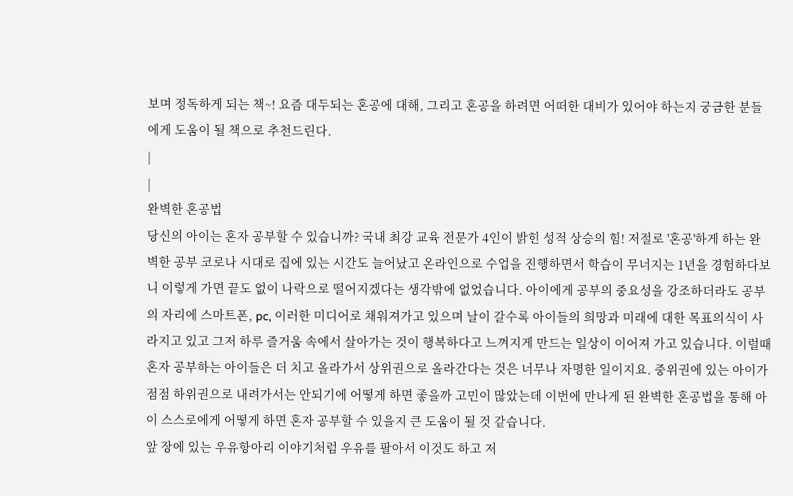보며 정독하게 되는 책~! 요즘 대두되는 혼공에 대해, 그리고 혼공을 하려면 어떠한 대비가 있어야 하는지 궁금한 분들에게 도움이 될 책으로 추천드린다.
|
|
완벽한 혼공법
당신의 아이는 혼자 공부할 수 있습니까? 국내 최강 교육 전문가 4인이 밝힌 성적 상승의 힘! 저절로 '혼공'하게 하는 완벽한 공부 코로나 시대로 집에 있는 시간도 늘어났고 온라인으로 수업을 진행하면서 학습이 무너지는 1년을 경험하다보니 이렇게 가면 끝도 없이 나락으로 떨어지겠다는 생각밖에 없었습니다. 아이에게 공부의 중요성을 강조하더라도 공부의 자리에 스마트폰, pc, 이러한 미디어로 채워져가고 있으며 날이 갈수록 아이들의 희망과 미래에 대한 목표의식이 사라지고 있고 그저 하루 즐거움 속에서 살아가는 것이 행복하다고 느껴지게 만드는 일상이 이어져 가고 있습니다. 이럴때 혼자 공부하는 아이들은 더 치고 올라가서 상위권으로 올라간다는 것은 너무나 자명한 일이지요. 중위권에 있는 아이가 점점 하위권으로 내려가서는 안되기에 어떻게 하면 좋을까 고민이 많았는데 이번에 만나게 된 완벽한 혼공법을 통해 아이 스스로에게 어떻게 하면 혼자 공부할 수 있을지 큰 도움이 될 것 같습니다.
앞 장에 있는 우유항아리 이야기처럼 우유를 팔아서 이것도 하고 저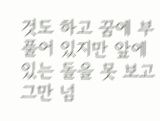것도 하고 꿈에 부풀어 있지만 앞에 있는 돌을 못 보고 그만 넘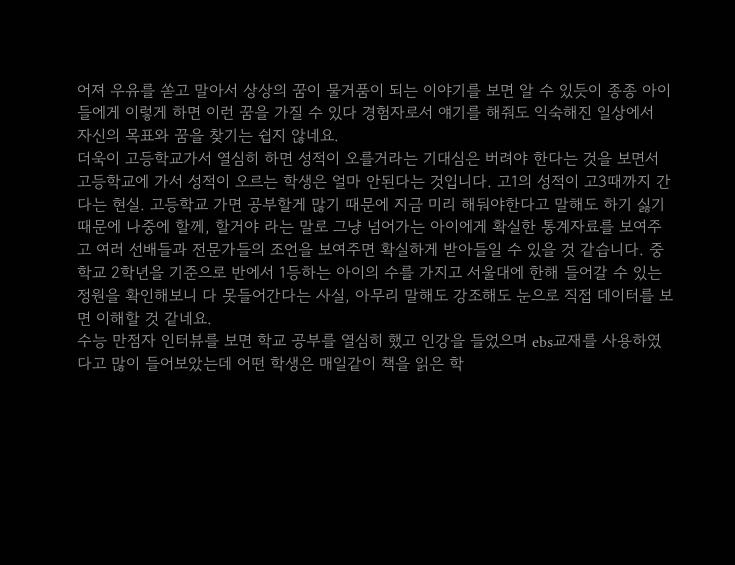어져 우유를 쏟고 말아서 상상의 꿈이 물거품이 되는 이야기를 보면 알 수 있듯이 종종 아이들에게 이렇게 하면 이런 꿈을 가질 수 있다 경험자로서 얘기를 해줘도 익숙해진 일상에서 자신의 목표와 꿈을 찾기는 쉽지 않네요.
더욱이 고등학교가서 열심히 하면 성적이 오를거라는 기대심은 버려야 한다는 것을 보면서 고등학교에 가서 성적이 오르는 학생은 얼마 안된다는 것입니다. 고1의 성적이 고3때까지 간다는 현실. 고등학교 가면 공부할게 많기 때문에 지금 미리 해둬야한다고 말해도 하기 싫기 때문에 나중에 할께, 할거야 라는 말로 그냥 넘어가는 아이에게 확실한 통계자료를 보여주고 여러 선배들과 전문가들의 조언을 보여주면 확실하게 받아들일 수 있을 것 같습니다. 중학교 2학년을 기준으로 반에서 1등하는 아이의 수를 가지고 서울대에 한해 들어갈 수 있는 정원을 확인해보니 다 못들어간다는 사실, 아무리 말해도 강조해도 눈으로 직접 데이터를 보면 이해할 것 같네요.
수능 만점자 인터뷰를 보면 학교 공부를 열심히 했고 인강을 들었으며 ebs교재를 사용하였다고 많이 들어보았는데 어떤 학생은 매일같이 책을 읽은 학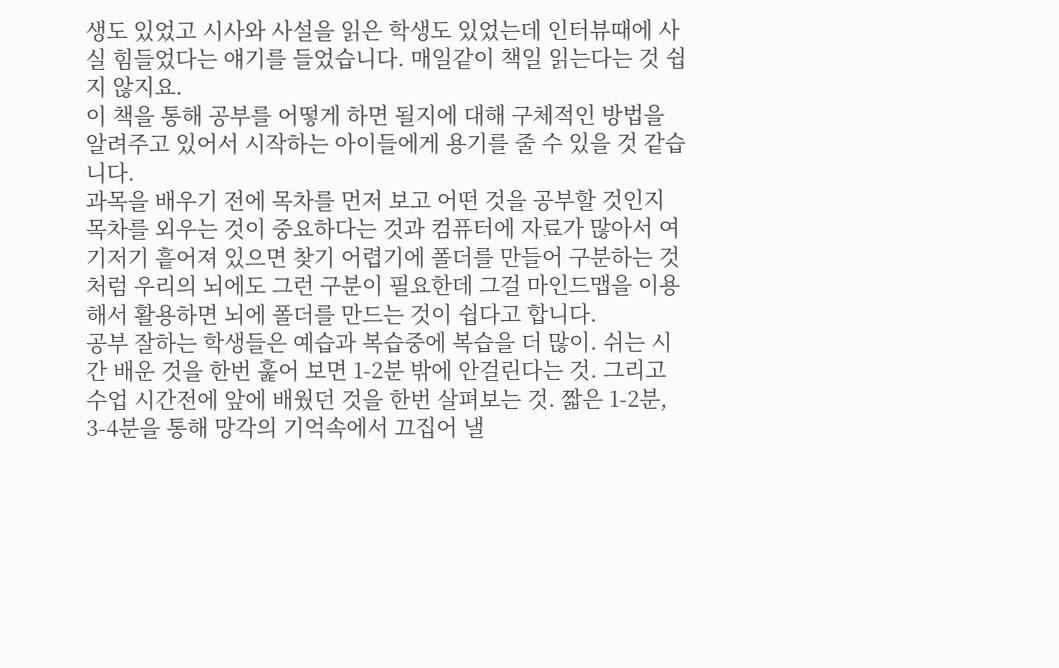생도 있었고 시사와 사설을 읽은 학생도 있었는데 인터뷰때에 사실 힘들었다는 얘기를 들었습니다. 매일같이 책일 읽는다는 것 쉽지 않지요.
이 책을 통해 공부를 어떻게 하면 될지에 대해 구체적인 방법을 알려주고 있어서 시작하는 아이들에게 용기를 줄 수 있을 것 같습니다.
과목을 배우기 전에 목차를 먼저 보고 어떤 것을 공부할 것인지 목차를 외우는 것이 중요하다는 것과 컴퓨터에 자료가 많아서 여기저기 흩어져 있으면 찾기 어렵기에 폴더를 만들어 구분하는 것처럼 우리의 뇌에도 그런 구분이 필요한데 그걸 마인드맵을 이용해서 활용하면 뇌에 폴더를 만드는 것이 쉽다고 합니다.
공부 잘하는 학생들은 예습과 복습중에 복습을 더 많이. 쉬는 시간 배운 것을 한번 훑어 보면 1-2분 밖에 안걸린다는 것. 그리고 수업 시간전에 앞에 배웠던 것을 한번 살펴보는 것. 짧은 1-2분, 3-4분을 통해 망각의 기억속에서 끄집어 낼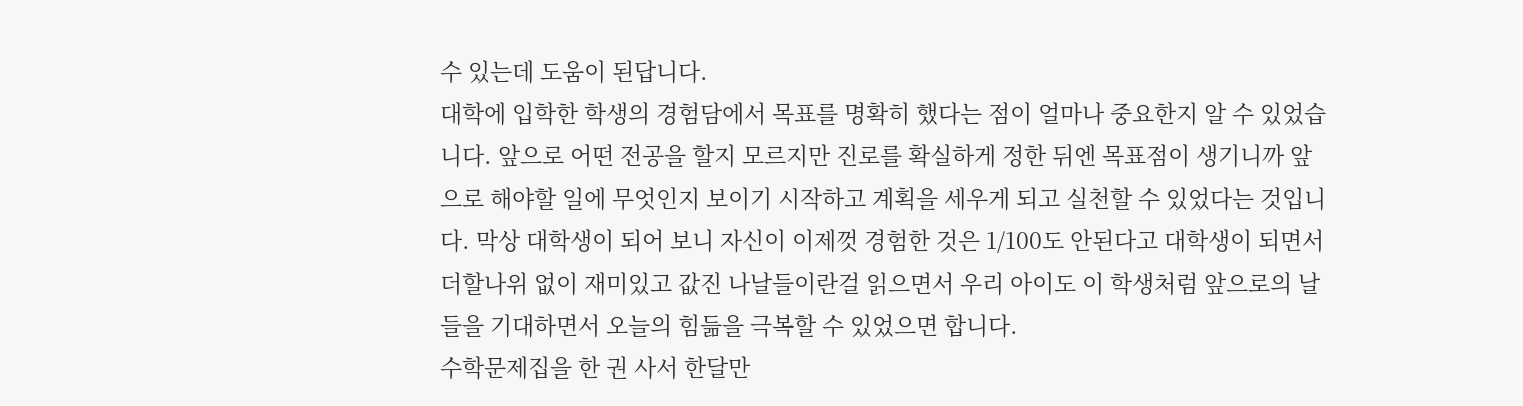수 있는데 도움이 된답니다.
대학에 입학한 학생의 경험담에서 목표를 명확히 했다는 점이 얼마나 중요한지 알 수 있었습니다. 앞으로 어떤 전공을 할지 모르지만 진로를 확실하게 정한 뒤엔 목표점이 생기니까 앞으로 해야할 일에 무엇인지 보이기 시작하고 계획을 세우게 되고 실천할 수 있었다는 것입니다. 막상 대학생이 되어 보니 자신이 이제껏 경험한 것은 1/100도 안된다고 대학생이 되면서 더할나위 없이 재미있고 값진 나날들이란걸 읽으면서 우리 아이도 이 학생처럼 앞으로의 날들을 기대하면서 오늘의 힘듦을 극복할 수 있었으면 합니다.
수학문제집을 한 권 사서 한달만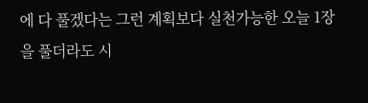에 다 풀겠다는 그런 계획보다 실천가능한 오늘 1장을 풀더라도 시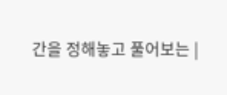간을 정해놓고 풀어보는 |